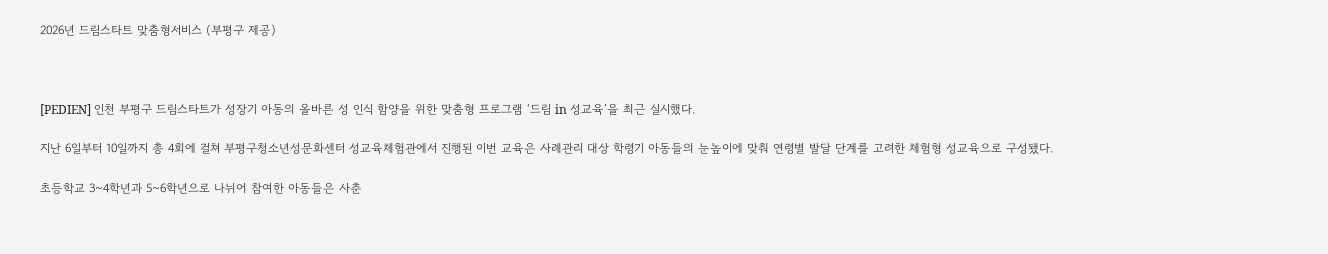2026년 드림스타트 맞춤형서비스 (부평구 제공)



[PEDIEN] 인천 부평구 드림스타트가 성장기 아동의 올바른 성 인식 함양을 위한 맞춤형 프로그램 ‘드림 in 성교육’을 최근 실시했다.

지난 6일부터 10일까지 총 4회에 걸쳐 부평구청소년성문화센터 성교육체험관에서 진행된 이번 교육은 사례관리 대상 학령기 아동들의 눈높이에 맞춰 연령별 발달 단계를 고려한 체험형 성교육으로 구성됐다.

초등학교 3~4학년과 5~6학년으로 나뉘어 참여한 아동들은 사춘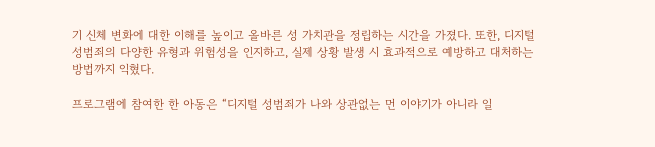기 신체 변화에 대한 이해를 높이고 올바른 성 가치관을 정립하는 시간을 가졌다. 또한, 디지털 성범죄의 다양한 유형과 위험성을 인지하고, 실제 상황 발생 시 효과적으로 예방하고 대처하는 방법까지 익혔다.

프로그램에 참여한 한 아동은 “디지털 성범죄가 나와 상관없는 먼 이야기가 아니라 일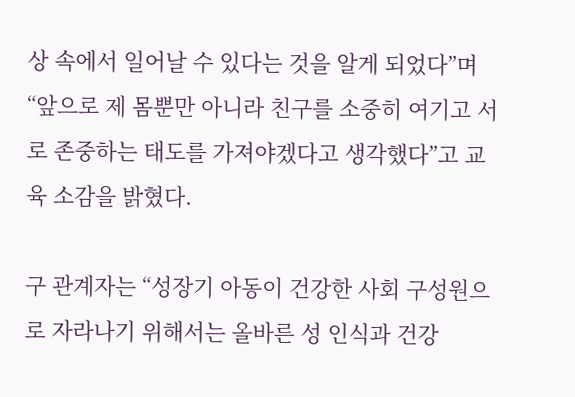상 속에서 일어날 수 있다는 것을 알게 되었다”며 “앞으로 제 몸뿐만 아니라 친구를 소중히 여기고 서로 존중하는 태도를 가져야겠다고 생각했다”고 교육 소감을 밝혔다.

구 관계자는 “성장기 아동이 건강한 사회 구성원으로 자라나기 위해서는 올바른 성 인식과 건강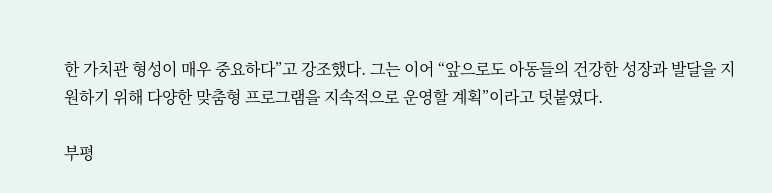한 가치관 형성이 매우 중요하다”고 강조했다. 그는 이어 “앞으로도 아동들의 건강한 성장과 발달을 지원하기 위해 다양한 맞춤형 프로그램을 지속적으로 운영할 계획”이라고 덧붙였다.

부평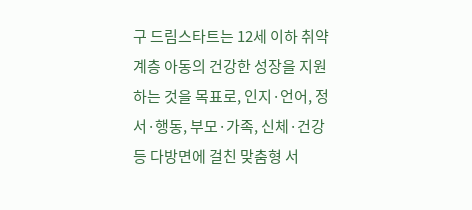구 드림스타트는 12세 이하 취약계층 아동의 건강한 성장을 지원하는 것을 목표로, 인지·언어, 정서·행동, 부모·가족, 신체·건강 등 다방면에 걸친 맞춤형 서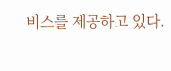비스를 제공하고 있다.